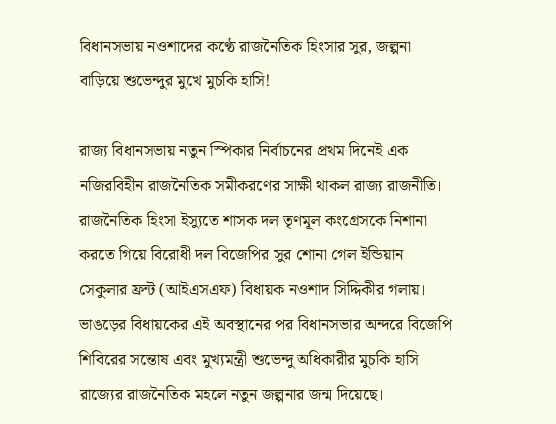বিধানসভায় নওশাদের কণ্ঠে রাজনৈতিক হিংসার সুর, জল্পনা বাড়িয়ে শুভেন্দুর মুখে মুচকি হাসি!

রাজ্য বিধানসভায় নতুন স্পিকার নির্বাচনের প্রথম দিনেই এক নজিরবিহীন রাজনৈতিক সমীকরণের সাক্ষী থাকল রাজ্য রাজনীতি। রাজনৈতিক হিংসা ইস্যুতে শাসক দল তৃণমূল কংগ্রেসকে নিশানা করতে গিয়ে বিরোধী দল বিজেপির সুর শোনা গেল ইন্ডিয়ান সেকুলার ফ্রন্ট (আইএসএফ) বিধায়ক নওশাদ সিদ্দিকীর গলায়। ভাঙড়ের বিধায়কের এই অবস্থানের পর বিধানসভার অন্দরে বিজেপি শিবিরের সন্তোষ এবং মুখ্যমন্ত্রী শুভেন্দু অধিকারীর মুচকি হাসি রাজ্যের রাজনৈতিক মহলে নতুন জল্পনার জন্ম দিয়েছে।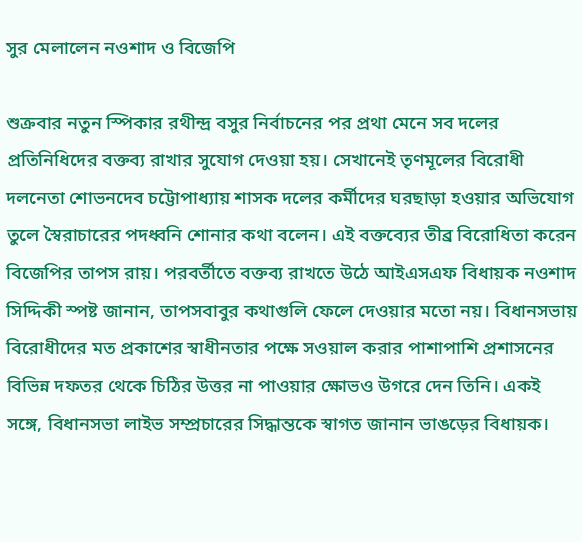সুর মেলালেন নওশাদ ও বিজেপি

শুক্রবার নতুন স্পিকার রথীন্দ্র বসুর নির্বাচনের পর প্রথা মেনে সব দলের প্রতিনিধিদের বক্তব্য রাখার সুযোগ দেওয়া হয়। সেখানেই তৃণমূলের বিরোধী দলনেতা শোভনদেব চট্টোপাধ্যায় শাসক দলের কর্মীদের ঘরছাড়া হওয়ার অভিযোগ তুলে স্বৈরাচারের পদধ্বনি শোনার কথা বলেন। এই বক্তব্যের তীব্র বিরোধিতা করেন বিজেপির তাপস রায়। পরবর্তীতে বক্তব্য রাখতে উঠে আইএসএফ বিধায়ক নওশাদ সিদ্দিকী স্পষ্ট জানান, তাপসবাবুর কথাগুলি ফেলে দেওয়ার মতো নয়। বিধানসভায় বিরোধীদের মত প্রকাশের স্বাধীনতার পক্ষে সওয়াল করার পাশাপাশি প্রশাসনের বিভিন্ন দফতর থেকে চিঠির উত্তর না পাওয়ার ক্ষোভও উগরে দেন তিনি। একই সঙ্গে, বিধানসভা লাইভ সম্প্রচারের সিদ্ধান্তকে স্বাগত জানান ভাঙড়ের বিধায়ক।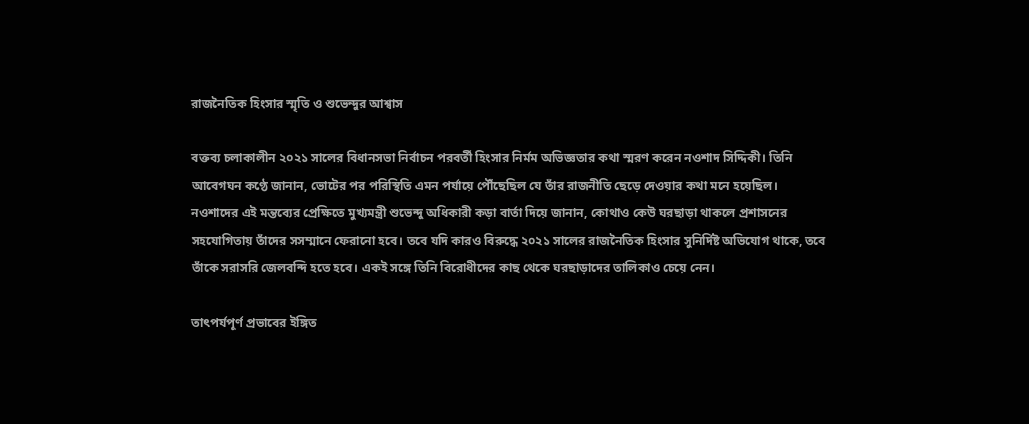রাজনৈতিক হিংসার স্মৃতি ও শুভেন্দুর আশ্বাস

বক্তব্য চলাকালীন ২০২১ সালের বিধানসভা নির্বাচন পরবর্তী হিংসার নির্মম অভিজ্ঞতার কথা স্মরণ করেন নওশাদ সিদ্দিকী। তিনি আবেগঘন কণ্ঠে জানান, ভোটের পর পরিস্থিতি এমন পর্যায়ে পৌঁছেছিল যে তাঁর রাজনীতি ছেড়ে দেওয়ার কথা মনে হয়েছিল। নওশাদের এই মন্তব্যের প্রেক্ষিতে মুখ্যমন্ত্রী শুভেন্দু অধিকারী কড়া বার্তা দিয়ে জানান, কোথাও কেউ ঘরছাড়া থাকলে প্রশাসনের সহযোগিতায় তাঁদের সসম্মানে ফেরানো হবে। তবে যদি কারও বিরুদ্ধে ২০২১ সালের রাজনৈতিক হিংসার সুনির্দিষ্ট অভিযোগ থাকে, তবে তাঁকে সরাসরি জেলবন্দি হতে হবে। একই সঙ্গে তিনি বিরোধীদের কাছ থেকে ঘরছাড়াদের তালিকাও চেয়ে নেন।

তাৎপর্যপূর্ণ প্রভাবের ইঙ্গিত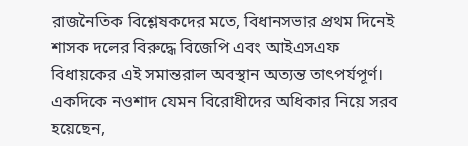রাজনৈতিক বিশ্লেষকদের মতে, বিধানসভার প্রথম দিনেই শাসক দলের বিরুদ্ধে বিজেপি এবং আইএসএফ বিধায়কের এই সমান্তরাল অবস্থান অত্যন্ত তাৎপর্যপূর্ণ। একদিকে নওশাদ যেমন বিরোধীদের অধিকার নিয়ে সরব হয়েছেন,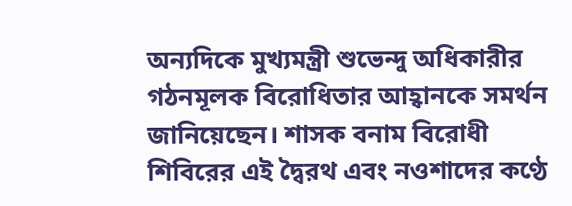অন্যদিকে মুখ্যমন্ত্রী শুভেন্দু অধিকারীর গঠনমূলক বিরোধিতার আহ্বানকে সমর্থন জানিয়েছেন। শাসক বনাম বিরোধী শিবিরের এই দ্বৈরথ এবং নওশাদের কণ্ঠে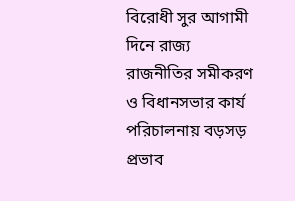বিরোধী সুর আগামী দিনে রাজ্য রাজনীতির সমীকরণ ও বিধানসভার কার্য পরিচালনায় বড়সড় প্রভাব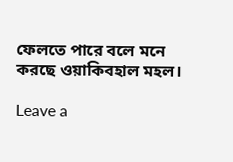ফেলতে পারে বলে মনে করছে ওয়াকিবহাল মহল।

Leave a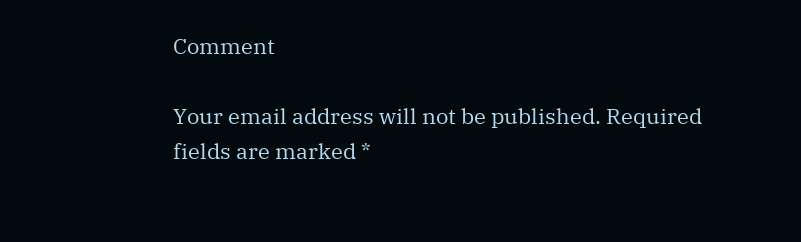Comment

Your email address will not be published. Required fields are marked *